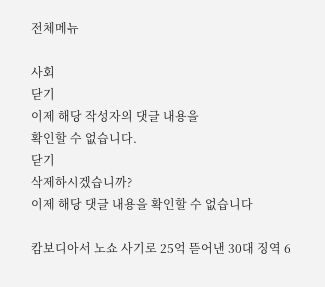전체메뉴

사회
닫기
이제 해당 작성자의 댓글 내용을
확인할 수 없습니다.
닫기
삭제하시겠습니까?
이제 해당 댓글 내용을 확인할 수 없습니다

캄보디아서 노쇼 사기로 25억 뜯어낸 30대 징역 6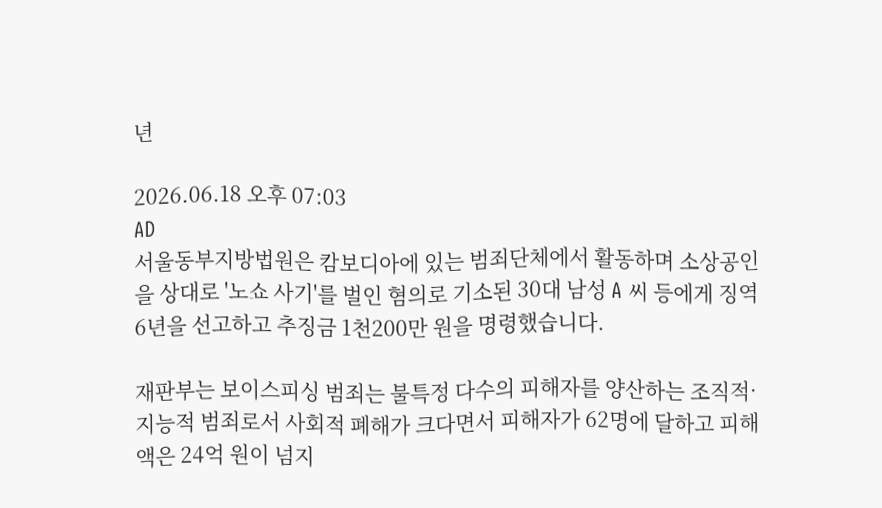년

2026.06.18 오후 07:03
AD
서울동부지방법원은 캄보디아에 있는 범죄단체에서 활동하며 소상공인을 상대로 '노쇼 사기'를 벌인 혐의로 기소된 30대 남성 A 씨 등에게 징역 6년을 선고하고 추징금 1천200만 원을 명령했습니다.

재판부는 보이스피싱 범죄는 불특정 다수의 피해자를 양산하는 조직적·지능적 범죄로서 사회적 폐해가 크다면서 피해자가 62명에 달하고 피해액은 24억 원이 넘지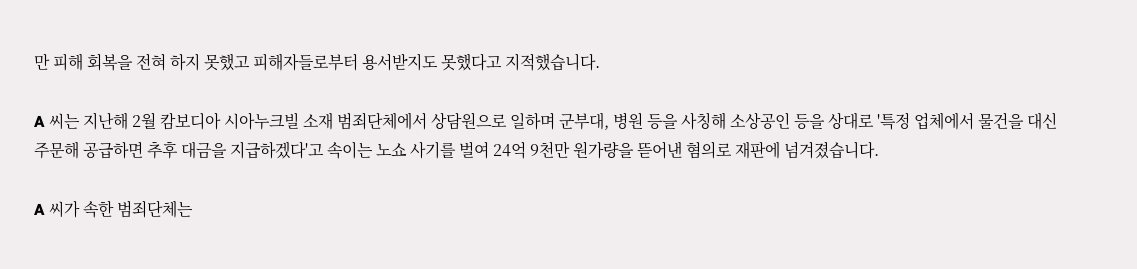만 피해 회복을 전혀 하지 못했고 피해자들로부터 용서받지도 못했다고 지적했습니다.

A 씨는 지난해 2월 캄보디아 시아누크빌 소재 범죄단체에서 상담원으로 일하며 군부대, 병원 등을 사칭해 소상공인 등을 상대로 '특정 업체에서 물건을 대신 주문해 공급하면 추후 대금을 지급하겠다'고 속이는 노쇼 사기를 벌여 24억 9천만 원가량을 뜯어낸 혐의로 재판에 넘겨졌습니다.

A 씨가 속한 범죄단체는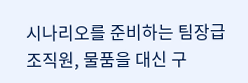시나리오를 준비하는 팀장급 조직원, 물품을 대신 구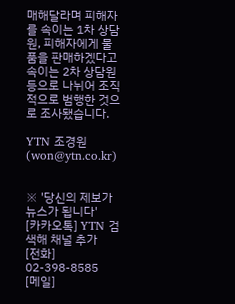매해달라며 피해자를 속이는 1차 상담원, 피해자에게 물품을 판매하겠다고 속이는 2차 상담원 등으로 나뉘어 조직적으로 범행한 것으로 조사됐습니다.

YTN 조경원 (won@ytn.co.kr)


※ '당신의 제보가 뉴스가 됩니다'
[카카오톡] YTN 검색해 채널 추가
[전화] 02-398-8585
[메일]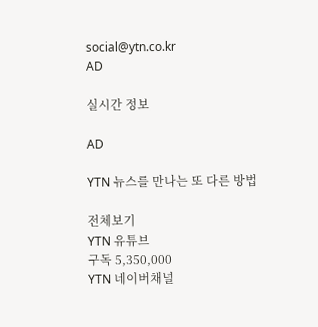social@ytn.co.kr
AD

실시간 정보

AD

YTN 뉴스를 만나는 또 다른 방법

전체보기
YTN 유튜브
구독 5,350,000
YTN 네이버채널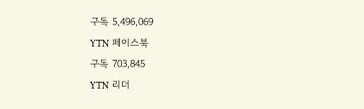구독 5,496,069
YTN 페이스북
구독 703,845
YTN 리더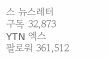스 뉴스레터
구독 32,873
YTN 엑스
팔로워 361,512